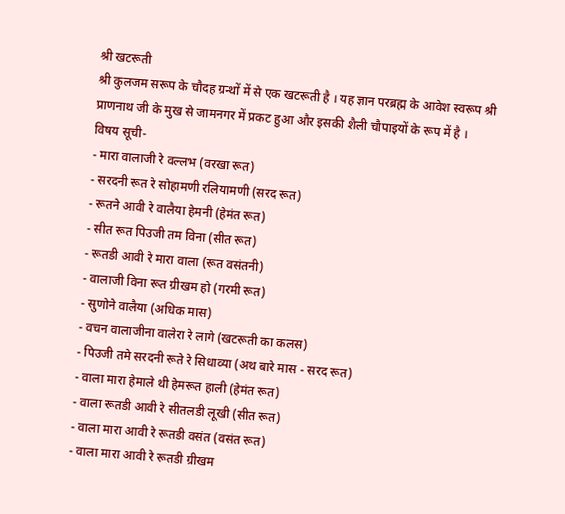श्री खटरूती
श्री कुलजम सरूप के चौदह ग्रन्थों में से एक खटरूती है । यह ज्ञान परब्रह्म के आवेश स्वरूप श्री प्राणनाथ जी के मुख से जामनगर में प्रकट हुआ और इसकी शैली चौपाइयों के रूप में है ।
विषय सूची-
- मारा वालाजी रे वल्लभ (वरखा रूत)
- सरदनी रूत रे सोहामणी रलियामणी (सरद रूत)
- रूतने आवी रे वालैया हेमनी (हेमंत रूत)
- सीत रूत पिउजी तम विना (सीत रूत)
- रूतडी आवी रे मारा वाला (रूत वसंतनी)
- वालाजी विना रूत ग्रीखम हो (गरमी रूत)
- सुणोने वालैया (अधिक मास)
- वचन वालाजीना वालेरा रे लागे (खटरूती का कलस)
- पिउजी तमे सरदनी रूते रे सिधाव्या (अथ बारे मास - सरद रूत)
- वाला मारा हेमाले थी हेमरूत हाली (हेमंत रूत)
- वाला रूतडी आवी रे सीतलडी लूखी (सीत रूत)
- वाला मारा आवी रे रूतडी वसंत (वसंत रूत)
- वाला मारा आवी रे रूतडी ग्रीखम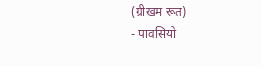(ग्रीखम रूत)
- पावसियो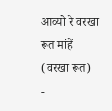आव्यो रे वरखा रूत मांहें (वरखा रूत)
-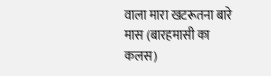वाला मारा खटरूतना बारे मास (बारहमासी का कलस)